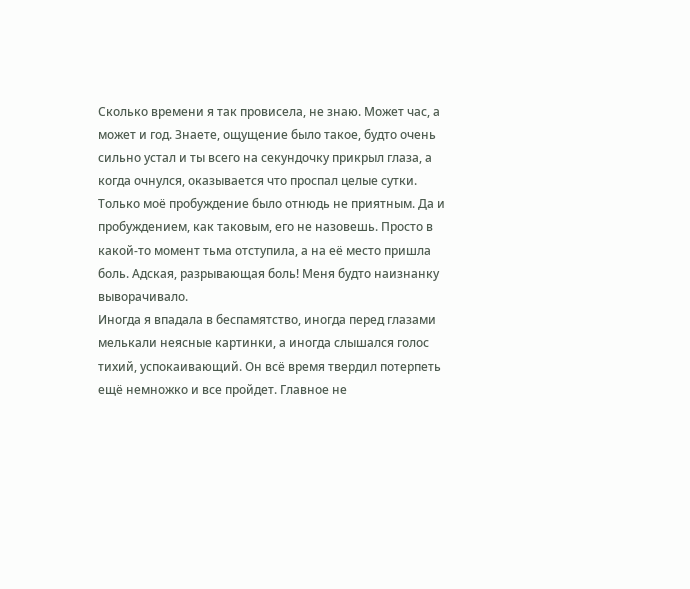Сколько времени я так провисела, не знаю. Может час, а может и год. Знаете, ощущение было такое, будто очень сильно устал и ты всего на секундочку прикрыл глаза, а когда очнулся, оказывается что проспал целые сутки. Только моё пробуждение было отнюдь не приятным. Да и пробуждением, как таковым, его не назовешь. Просто в какой-то момент тьма отступила, а на её место пришла боль. Адская, разрывающая боль! Меня будто наизнанку выворачивало.
Иногда я впадала в беспамятство, иногда перед глазами мелькали неясные картинки, а иногда слышался голос тихий, успокаивающий. Он всё время твердил потерпеть ещё немножко и все пройдет. Главное не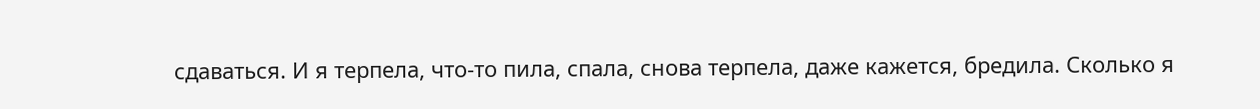сдаваться. И я терпела, что-то пила, спала, снова терпела, даже кажется, бредила. Сколько я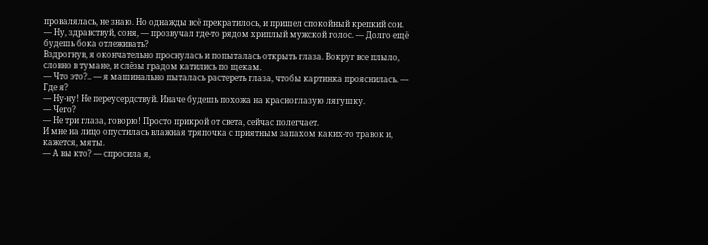провалялась, не знаю. Но однажды всё прекратилось, и пришел спокойный крепкий сон.
— Ну, здравствуй, соня, — прозвучал где-то рядом хриплый мужской голос. — Долго ещё будешь бока отлеживать?
Вздрогнув, я окончательно проснулась и попыталась открыть глаза. Вокруг все плыло, словно в тумане, и слёзы градом катились по щекам.
— Что это?.. — я машинально пыталась растереть глаза, чтобы картинка прояснилась. — Где я?
— Ну-ну! Не переусердствуй. Иначе будешь похожа на красноглазую лягушку.
— Чего?
— Не три глаза, говорю! Просто прикрой от света, сейчас полегчает.
И мне на лицо опустилась влажная тряпочка с приятным запахом каких-то травок и, кажется, мяты.
— А вы кто? — спросила я,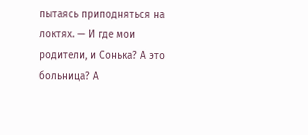пытаясь приподняться на локтях. — И где мои родители, и Сонька? А это больница? А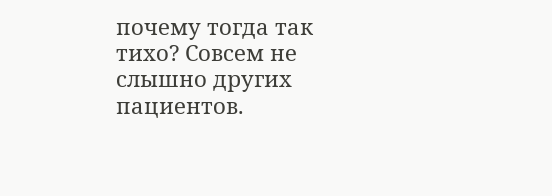почему тогда так тихо? Совсем не слышно других пациентов.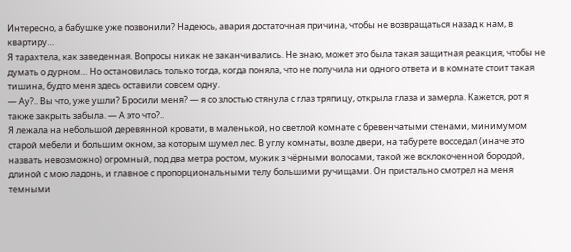Интересно, а бабушке уже позвонили? Надеюсь, авария достаточная причина, чтобы не возвращаться назад к нам, в квартиру…
Я тарахтела, как заведенная. Вопросы никак не заканчивались. Не знаю, может это была такая защитная реакция, чтобы не думать о дурном… Но остановилась только тогда, когда поняла, что не получила ни одного ответа и в комнате стоит такая тишина, будто меня здесь оставили совсем одну.
— Ау?.. Вы что, уже ушли? Бросили меня? — я со злостью стянула с глаз тряпицу, открыла глаза и замерла. Кажется, рот я также закрыть забыла. — А это что?..
Я лежала на небольшой деревянной кровати, в маленькой, но светлой комнате с бревенчатыми стенами, минимумом старой мебели и большим окном, за которым шумел лес. В углу комнаты, возле двери, на табурете восседал (иначе это назвать невозможно) огромный, под два метра ростом, мужик з чёрными волосами, такой же всклокоченной бородой, длиной с мою ладонь, и главное с пропорциональными телу большими ручищами. Он пристально смотрел на меня темными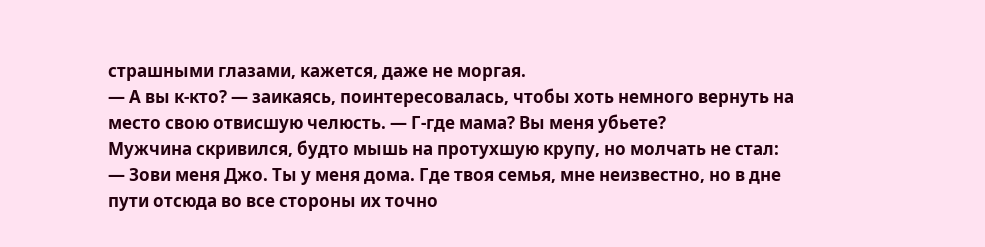страшными глазами, кажется, даже не моргая.
— А вы к-кто? — заикаясь, поинтересовалась, чтобы хоть немного вернуть на место свою отвисшую челюсть. — Г-где мама? Вы меня убьете?
Мужчина скривился, будто мышь на протухшую крупу, но молчать не стал:
— Зови меня Джо. Ты у меня дома. Где твоя семья, мне неизвестно, но в дне пути отсюда во все стороны их точно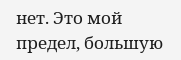нет. Это мой предел, большую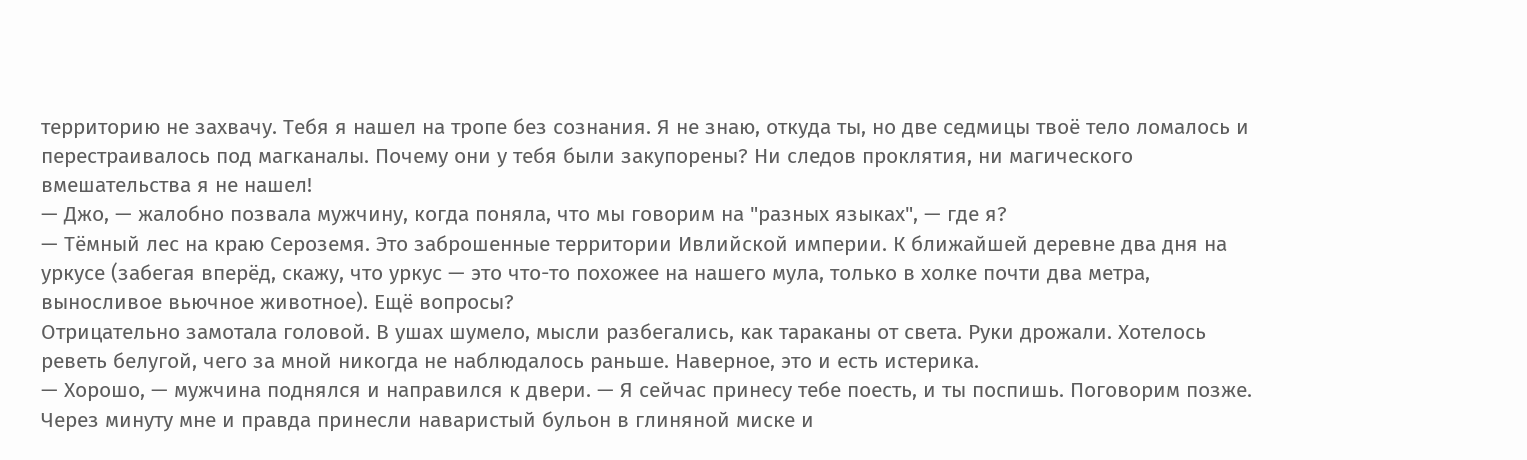территорию не захвачу. Тебя я нашел на тропе без сознания. Я не знаю, откуда ты, но две седмицы твоё тело ломалось и перестраивалось под магканалы. Почему они у тебя были закупорены? Ни следов проклятия, ни магического вмешательства я не нашел!
— Джо, — жалобно позвала мужчину, когда поняла, что мы говорим на "разных языках", — где я?
— Тёмный лес на краю Сероземя. Это заброшенные территории Ивлийской империи. К ближайшей деревне два дня на уркусе (забегая вперёд, скажу, что уркус — это что-то похожее на нашего мула, только в холке почти два метра, выносливое вьючное животное). Ещё вопросы?
Отрицательно замотала головой. В ушах шумело, мысли разбегались, как тараканы от света. Руки дрожали. Хотелось реветь белугой, чего за мной никогда не наблюдалось раньше. Наверное, это и есть истерика.
— Хорошо, — мужчина поднялся и направился к двери. — Я сейчас принесу тебе поесть, и ты поспишь. Поговорим позже.
Через минуту мне и правда принесли наваристый бульон в глиняной миске и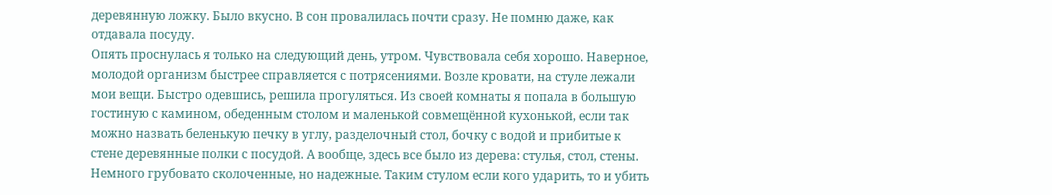деревянную ложку. Было вкусно. В сон провалилась почти сразу. Не помню даже, как отдавала посуду.
Опять проснулась я только на следующий день, утром. Чувствовала себя хорошо. Наверное, молодой организм быстрее справляется с потрясениями. Возле кровати, на стуле лежали мои вещи. Быстро одевшись, решила прогуляться. Из своей комнаты я попала в большую гостиную с камином, обеденным столом и маленькой совмещённой кухонькой, если так можно назвать беленькую печку в углу, разделочный стол, бочку с водой и прибитые к стене деревянные полки с посудой. А вообще, здесь все было из дерева: стулья, стол, стены. Немного грубовато сколоченные, но надежные. Таким стулом если кого ударить, то и убить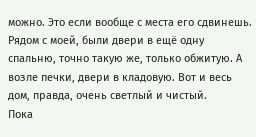можно. Это если вообще с места его сдвинешь. Рядом с моей, были двери в ещё одну спальню, точно такую же, только обжитую. А возле печки, двери в кладовую. Вот и весь дом, правда, очень светлый и чистый.
Пока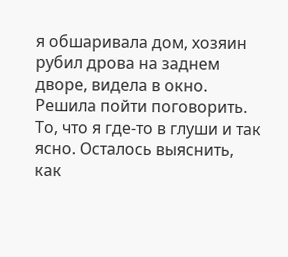я обшаривала дом, хозяин рубил дрова на заднем дворе, видела в окно. Решила пойти поговорить. То, что я где-то в глуши и так ясно. Осталось выяснить, как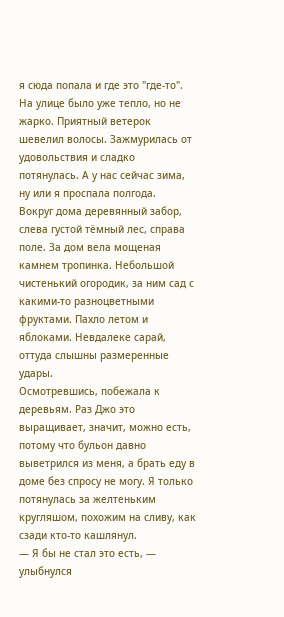я сюда попала и где это "где-то".
На улице было уже тепло, но не жарко. Приятный ветерок шевелил волосы. Зажмурилась от удовольствия и сладко потянулась. А у нас сейчас зима, ну или я проспала полгода.
Вокруг дома деревянный забор, слева густой тёмный лес, справа поле. За дом вела мощеная камнем тропинка. Небольшой чистенький огородик, за ним сад с какими-то разноцветными фруктами. Пахло летом и яблоками. Невдалеке сарай, оттуда слышны размеренные удары.
Осмотревшись, побежала к деревьям. Раз Джо это выращивает, значит, можно есть, потому что бульон давно выветрился из меня, а брать еду в доме без спросу не могу. Я только потянулась за желтеньким кругляшом, похожим на сливу, как сзади кто-то кашлянул.
— Я бы не стал это есть, — улыбнулся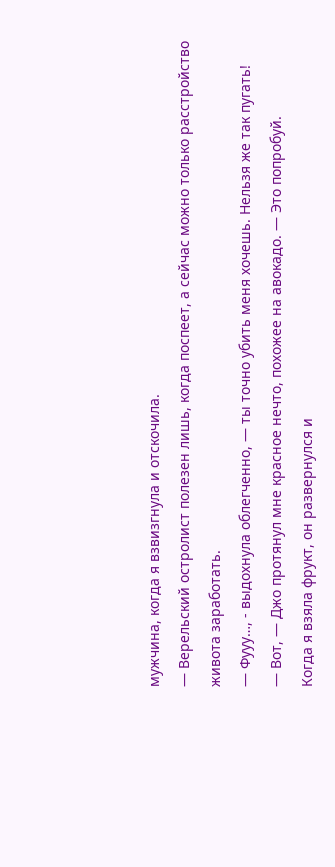мужчина, когда я взвизгнула и отскочила.
— Верельский остролист полезен лишь, когда поспеет, а сейчас можно только расстройство живота заработать.
— Фууу…, - выдохнула облегченно, — ты точно убить меня хочешь. Нельзя же так пугать!
— Вот, — Джо протянул мне красное нечто, похожее на авокадо. — Это попробуй.
Когда я взяла фрукт, он развернулся и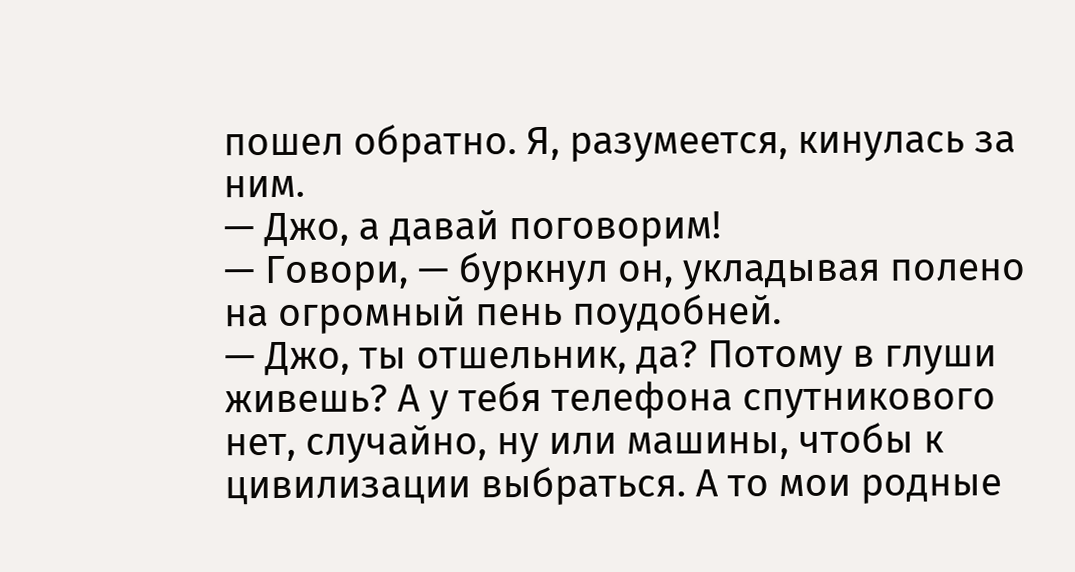пошел обратно. Я, разумеется, кинулась за ним.
— Джо, а давай поговорим!
— Говори, — буркнул он, укладывая полено на огромный пень поудобней.
— Джо, ты отшельник, да? Потому в глуши живешь? А у тебя телефона спутникового нет, случайно, ну или машины, чтобы к цивилизации выбраться. А то мои родные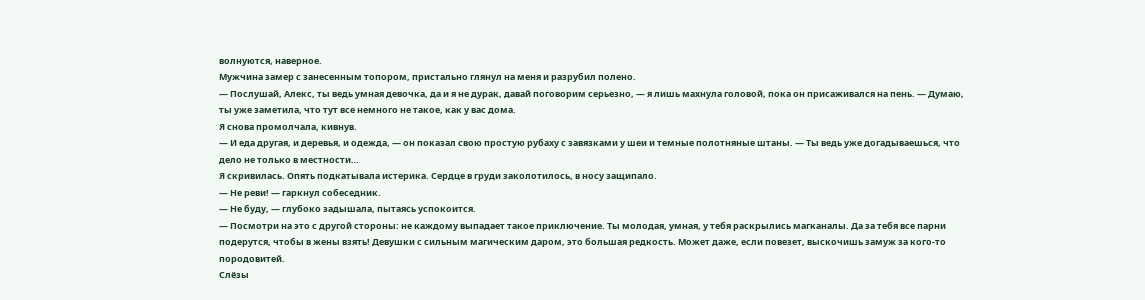волнуются, наверное.
Мужчина замер с занесенным топором, пристально глянул на меня и разрубил полено.
— Послушай, Алекс, ты ведь умная девочка, да и я не дурак, давай поговорим серьезно, — я лишь махнула головой, пока он присаживался на пень. — Думаю, ты уже заметила, что тут все немного не такое, как у вас дома.
Я снова промолчала, кивнув.
— И еда другая, и деревья, и одежда, — он показал свою простую рубаху с завязками у шеи и темные полотняные штаны. — Ты ведь уже догадываешься, что дело не только в местности…
Я скривилась. Опять подкатывала истерика. Сердце в груди заколотилось, в носу защипало.
— Не реви! — гаркнул собеседник.
— Не буду, — глубоко задышала, пытаясь успокоится.
— Посмотри на это с другой стороны: не каждому выпадает такое приключение. Ты молодая, умная, у тебя раскрылись магканалы. Да за тебя все парни подерутся, чтобы в жены взять! Девушки с сильным магическим даром, это большая редкость. Может даже, если повезет, выскочишь замуж за кого-то породовитей.
Слёзы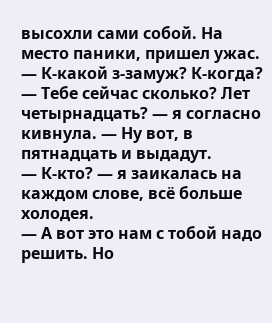высохли сами собой. На место паники, пришел ужас.
— К-какой з-замуж? К-когда?
— Тебе сейчас сколько? Лет четырнадцать? — я согласно кивнула. — Ну вот, в пятнадцать и выдадут.
— К-кто? — я заикалась на каждом слове, всё больше холодея.
— А вот это нам с тобой надо решить. Но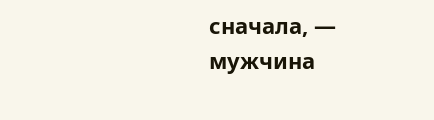сначала, — мужчина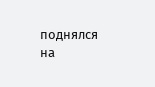поднялся на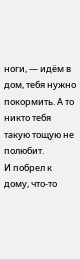ноги, — идём в дом, тебя нужно покормить. А то никто тебя такую тощую не полюбит.
И побрел к дому, что-то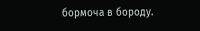бормоча в бороду.